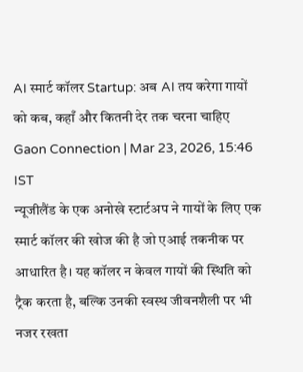AI स्मार्ट कॉलर Startup: अब AI तय करेगा गायों को कब, कहाँ और कितनी देर तक चरना चाहिए
Gaon Connection | Mar 23, 2026, 15:46 IST
न्यूजीलैंड के एक अनोखे स्टार्टअप ने गायों के लिए एक स्मार्ट कॉलर की खोज की है जो एआई तकनीक पर आधारित है। यह कॉलर न केवल गायों की स्थिति को ट्रैक करता है, बल्कि उनकी स्वस्थ जीवनशैली पर भी नजर रखता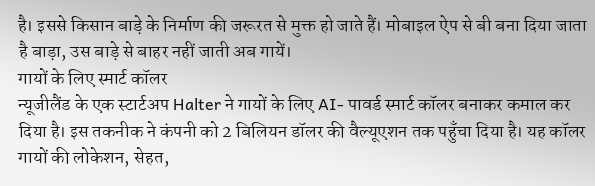है। इससे किसान बाड़े के निर्माण की जरूरत से मुक्त हो जाते हैं। मोबाइल ऐप से बी बना दिया जाता है बाड़ा, उस बाड़े से बाहर नहीं जाती अब गायें।
गायों के लिए स्मार्ट कॉलर
न्यूजीलैंड के एक स्टार्टअप Halter ने गायों के लिए AI- पावर्ड स्मार्ट कॉलर बनाकर कमाल कर दिया है। इस तकनीक ने कंपनी को 2 बिलियन डॉलर की वैल्यूएशन तक पहुँचा दिया है। यह कॉलर गायों की लोकेशन, सेहत,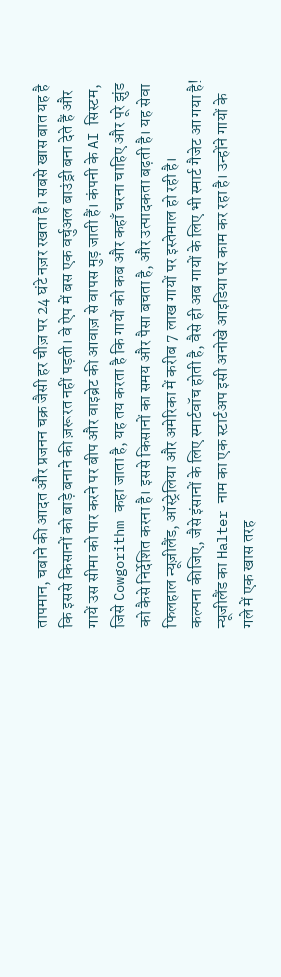तापमान, चबाने की आदत और प्रजनन चक्र जैसी हर चीज़ पर 24 घंटे नज़र रखता है। सबसे खास बात यह है कि इससे किसानों को बाड़े बनाने की ज़रूरत नहीं पड़ती। वे ऐप में बस एक वर्चुअल बाउंड्री बना देते हैं और गायें उस सीमा को पार करने पर बीप और वाइब्रेट की आवाज़ से वापस मुड़ जाती हैं। कंपनी के AI सिस्टम, जिसे Cowgorithm कहा जाता है, यह तय करता है कि गायों को कब और कहाँ चरना चाहिए और पूरे झुंड को कैसे निर्देशित करना है। इससे किसानों का समय और पैसा बचता है, और उत्पादकता बढ़ती है। यह सेवा फिलहाल न्यूज़ीलैंड, ऑस्ट्रेलिया और अमेरिका में करीब 7 लाख गायों पर इस्तेमाल हो रही है।
कल्पना कीजिए, जैसे इंसानों के लिए स्मार्टवॉच होती है, वैसे ही अब गायों के लिए भी स्मार्ट गैजेट आ गया है! न्यूजीलैंड का Halter नाम का एक स्टार्टअप इसी अनोखे आइडिया पर काम कर रहा है। उन्होंने गायों के गले में एक खास तरह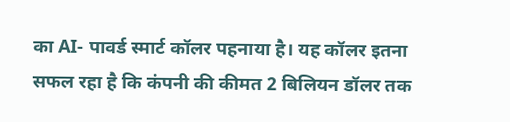का AI- पावर्ड स्मार्ट कॉलर पहनाया है। यह कॉलर इतना सफल रहा है कि कंपनी की कीमत 2 बिलियन डॉलर तक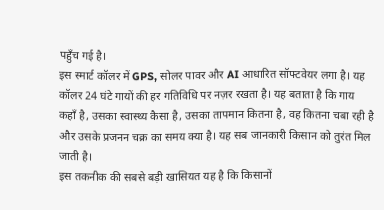पहुँच गई है।
इस स्मार्ट कॉलर में GPS, सोलर पावर और AI आधारित सॉफ्टवेयर लगा है। यह कॉलर 24 घंटे गायों की हर गतिविधि पर नज़र रखता है। यह बताता है कि गाय कहाँ है, उसका स्वास्थ्य कैसा है, उसका तापमान कितना है, वह कितना चबा रही है और उसके प्रजनन चक्र का समय क्या है। यह सब जानकारी किसान को तुरंत मिल जाती है।
इस तकनीक की सबसे बड़ी खासियत यह है कि किसानों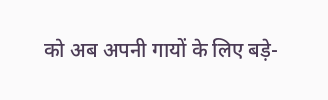को अब अपनी गायों के लिए बड़े-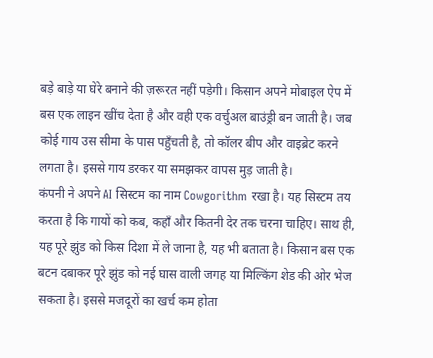बड़े बाड़े या घेरे बनाने की ज़रूरत नहीं पड़ेगी। किसान अपने मोबाइल ऐप में बस एक लाइन खींच देता है और वही एक वर्चुअल बाउंड्री बन जाती है। जब कोई गाय उस सीमा के पास पहुँचती है, तो कॉलर बीप और वाइब्रेट करने लगता है। इससे गाय डरकर या समझकर वापस मुड़ जाती है।
कंपनी ने अपने AI सिस्टम का नाम Cowgorithm रखा है। यह सिस्टम तय करता है कि गायों को कब, कहाँ और कितनी देर तक चरना चाहिए। साथ ही, यह पूरे झुंड को किस दिशा में ले जाना है, यह भी बताता है। किसान बस एक बटन दबाकर पूरे झुंड को नई घास वाली जगह या मिल्किंग शेड की ओर भेज सकता है। इससे मजदूरों का खर्च कम होता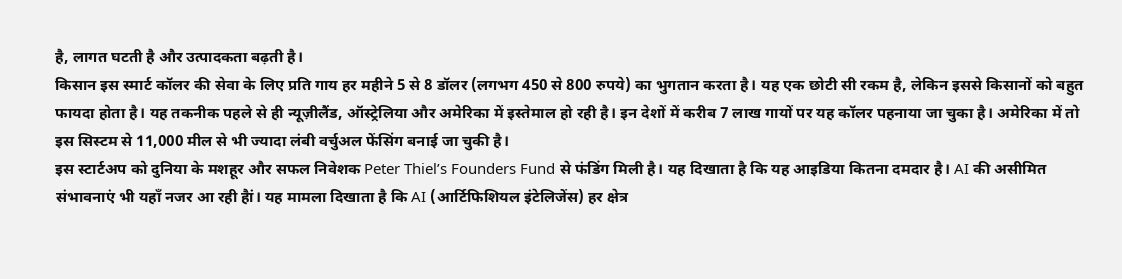है, लागत घटती है और उत्पादकता बढ़ती है।
किसान इस स्मार्ट कॉलर की सेवा के लिए प्रति गाय हर महीने 5 से 8 डॉलर (लगभग 450 से 800 रुपये) का भुगतान करता है। यह एक छोटी सी रकम है, लेकिन इससे किसानों को बहुत फायदा होता है। यह तकनीक पहले से ही न्यूज़ीलैंड, ऑस्ट्रेलिया और अमेरिका में इस्तेमाल हो रही है। इन देशों में करीब 7 लाख गायों पर यह कॉलर पहनाया जा चुका है। अमेरिका में तो इस सिस्टम से 11,000 मील से भी ज्यादा लंबी वर्चुअल फेंसिंग बनाई जा चुकी है।
इस स्टार्टअप को दुनिया के मशहूर और सफल निवेशक Peter Thiel’s Founders Fund से फंडिंग मिली है। यह दिखाता है कि यह आइडिया कितना दमदार है। AI की असीमित संभावनाएं भी यहाँ नजर आ रही हैां। यह मामला दिखाता है कि AI (आर्टिफिशियल इंटेलिजेंस) हर क्षेत्र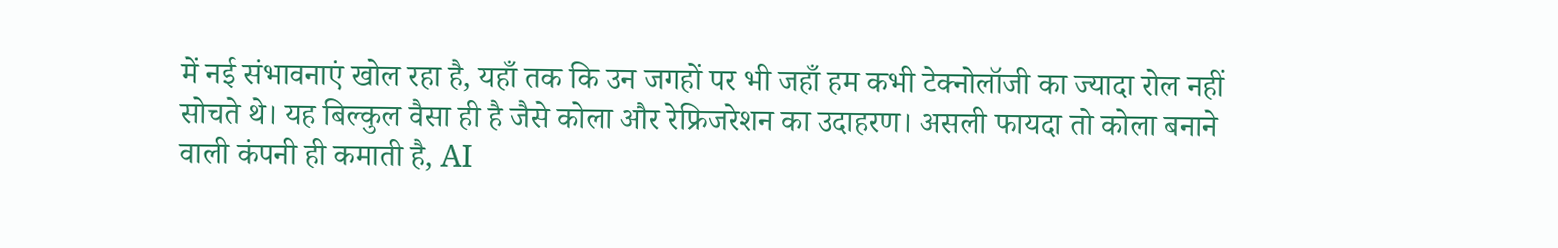में नई संभावनाएं खोल रहा है, यहाँ तक कि उन जगहों पर भी जहाँ हम कभी टेक्नोलॉजी का ज्यादा रोल नहीं सोचते थे। यह बिल्कुल वैसा ही है जैसे कोला और रेफ्रिजरेशन का उदाहरण। असली फायदा तो कोला बनाने वाली कंपनी ही कमाती है, AI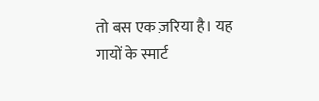तो बस एक ज़रिया है। यह गायों के स्मार्ट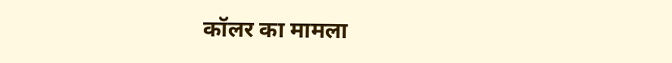कॉलर का मामला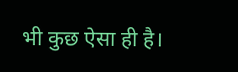भी कुछ ऐसा ही है।